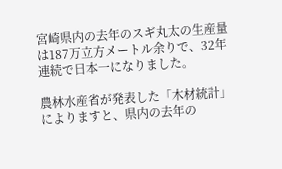宮崎県内の去年のスギ丸太の生産量は187万立方メートル余りで、32年連続で日本一になりました。

農林水産省が発表した「木材統計」によりますと、県内の去年の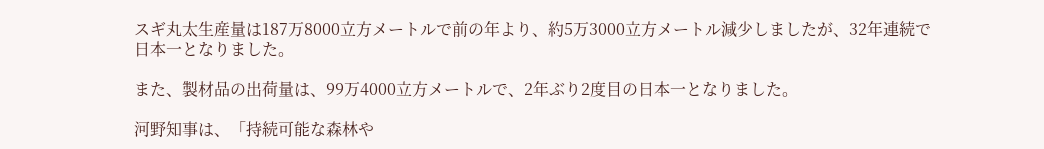スギ丸太生産量は187万8000立方メートルで前の年より、約5万3000立方メートル減少しましたが、32年連続で日本一となりました。

また、製材品の出荷量は、99万4000立方メートルで、2年ぶり2度目の日本一となりました。

河野知事は、「持続可能な森林や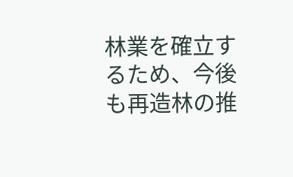林業を確立するため、今後も再造林の推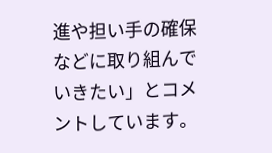進や担い手の確保などに取り組んでいきたい」とコメントしています。